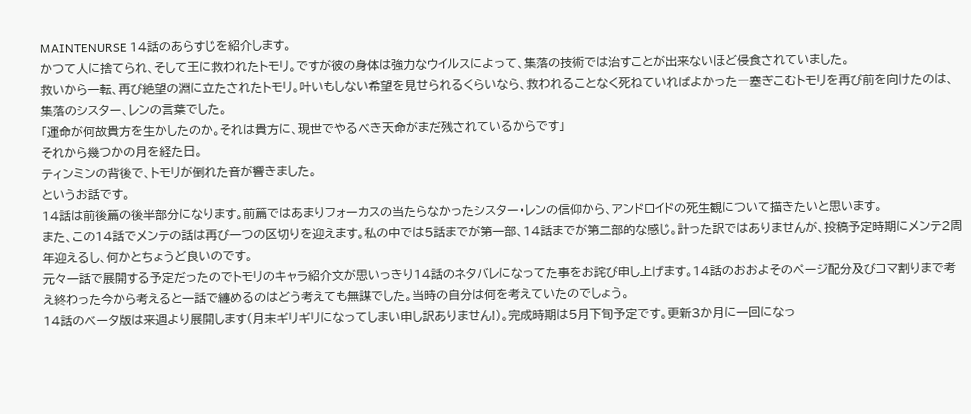MAINTENURSE 14話のあらすじを紹介します。
かつて人に捨てられ、そして王に救われたトモリ。ですが彼の身体は強力なウイルスによって、集落の技術では治すことが出来ないほど侵食されていました。
救いから一転、再び絶望の淵に立たされたトモリ。叶いもしない希望を見せられるくらいなら、救われることなく死ねていればよかった―塞ぎこむトモリを再び前を向けたのは、集落のシスター、レンの言葉でした。
「運命が何故貴方を生かしたのか。それは貴方に、現世でやるべき天命がまだ残されているからです」
それから幾つかの月を経た日。
ティンミンの背後で、トモリが倒れた音が響きました。
というお話です。
14話は前後篇の後半部分になります。前篇ではあまりフォーカスの当たらなかったシスター・レンの信仰から、アンドロイドの死生観について描きたいと思います。
また、この14話でメンテの話は再び一つの区切りを迎えます。私の中では5話までが第一部、14話までが第二部的な感じ。計った訳ではありませんが、投稿予定時期にメンテ2周年迎えるし、何かとちょうど良いのです。
元々一話で展開する予定だったのでトモリのキャラ紹介文が思いっきり14話のネタバレになってた事をお詫び申し上げます。14話のおおよそのページ配分及びコマ割りまで考え終わった今から考えると一話で纏めるのはどう考えても無謀でした。当時の自分は何を考えていたのでしょう。
14話のベータ版は来週より展開します(月末ギリギリになってしまい申し訳ありません!)。完成時期は5月下旬予定です。更新3か月に一回になっ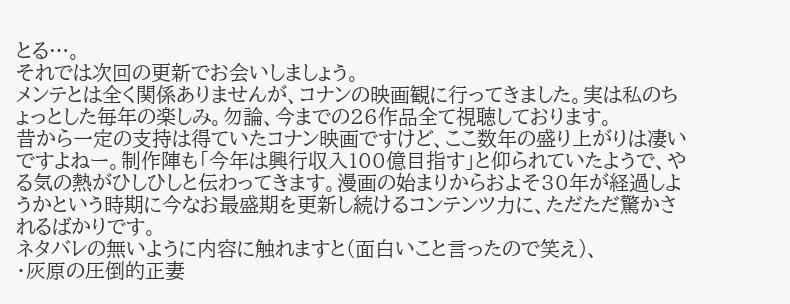とる…。
それでは次回の更新でお会いしましょう。
メンテとは全く関係ありませんが、コナンの映画観に行ってきました。実は私のちょっとした毎年の楽しみ。勿論、今までの26作品全て視聴しております。
昔から一定の支持は得ていたコナン映画ですけど、ここ数年の盛り上がりは凄いですよねー。制作陣も「今年は興行収入100億目指す」と仰られていたようで、やる気の熱がひしひしと伝わってきます。漫画の始まりからおよそ30年が経過しようかという時期に今なお最盛期を更新し続けるコンテンツ力に、ただただ驚かされるばかりです。
ネタバレの無いように内容に触れますと(面白いこと言ったので笑え)、
・灰原の圧倒的正妻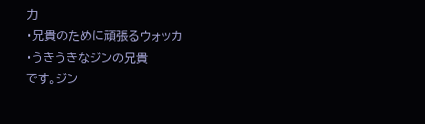力
・兄貴のために頑張るウォッカ
・うきうきなジンの兄貴
です。ジン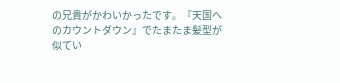の兄貴がかわいかったです。『天国へのカウントダウン』でたまたま髪型が似てい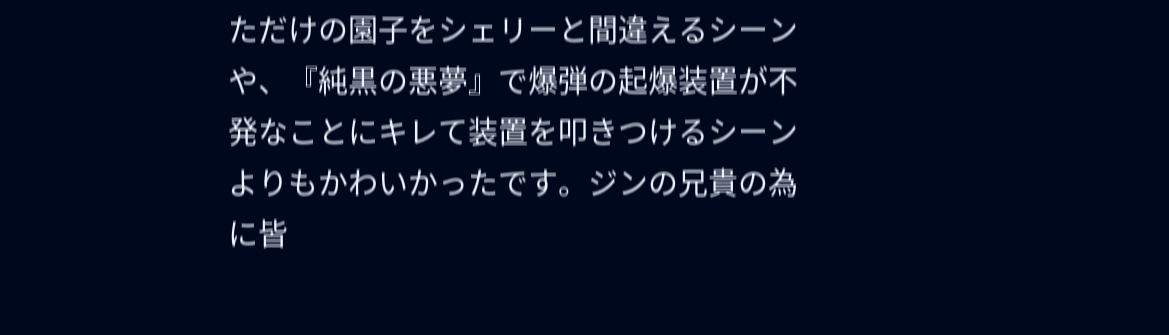ただけの園子をシェリーと間違えるシーンや、『純黒の悪夢』で爆弾の起爆装置が不発なことにキレて装置を叩きつけるシーンよりもかわいかったです。ジンの兄貴の為に皆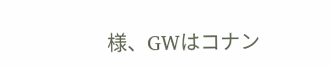様、GWはコナン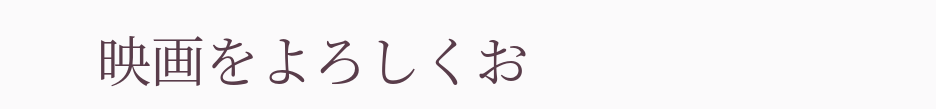映画をよろしくお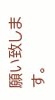願い致します。